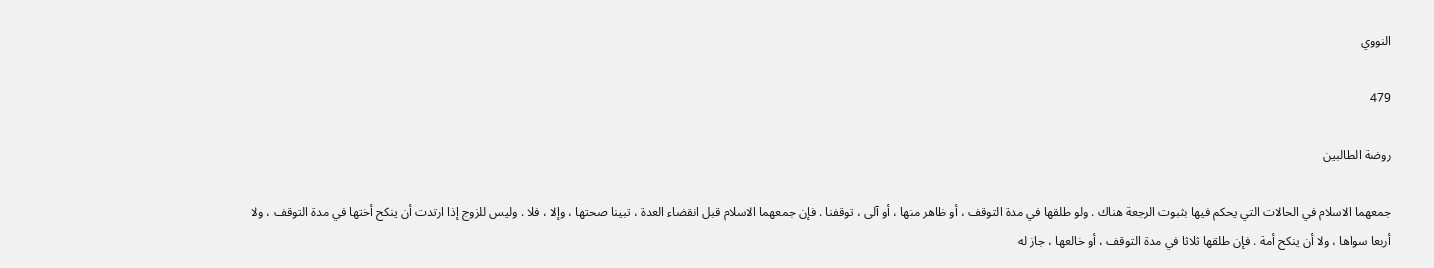النووي

479

روضة الطالبين

جمعهما الاسلام في الحالات التي يحكم فيها بثبوت الرجعة هناك . ولو طلقها في مدة التوقف ، أو ظاهر منها ، أو آلى ، توقفنا . فإن جمعهما الاسلام قبل انقضاء العدة ، تبينا صحتها ، وإلا ، فلا . وليس للزوج إذا ارتدت أن ينكح أختها في مدة التوقف ، ولا أربعا سواها ، ولا أن ينكح أمة . فإن طلقها ثلاثا في مدة التوقف ، أو خالعها ، جاز له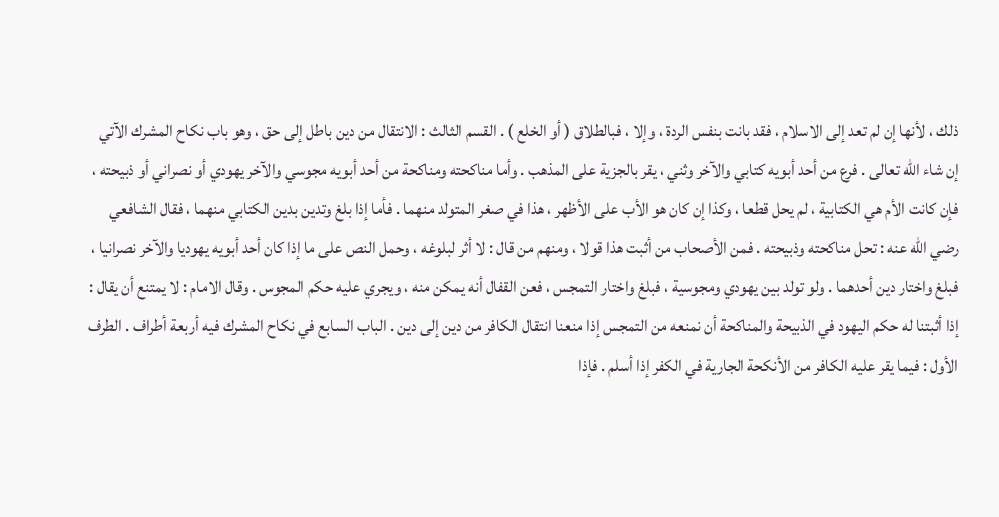ذلك ، لأنها إن لم تعد إلى الاسلام ، فقد بانت بنفس الردة ، وإلا ، فبالطلاق ( أو الخلع ) . القسم الثالث : الانتقال من دين باطل إلى حق ، وهو باب نكاح المشرك الآتي إن شاء الله تعالى . فرع من أحد أبويه كتابي والآخر وثني ، يقر بالجزية على المذهب . وأما مناكحته ومناكحة من أحد أبويه مجوسي والآخر يهودي أو نصراني أو ذبيحته ، فإن كانت الأم هي الكتابية ، لم يحل قطعا ، وكذا إن كان هو الأب على الأظهر ، هذا في صغر المتولد منهما . فأما إذا بلغ وتدين بدين الكتابي منهما ، فقال الشافعي رضي الله عنه : تحل مناكحته وذبيحته . فمن الأصحاب من أثبت هذا قولا ، ومنهم من قال : لا أثر لبلوغه ، وحمل النص على ما إذا كان أحد أبويه يهوديا والآخر نصرانيا ، فبلغ واختار دين أحدهما . ولو تولد بين يهودي ومجوسية ، فبلغ واختار التمجس ، فعن القفال أنه يمكن منه ، ويجري عليه حكم المجوس . وقال الامام : لا يمتنع أن يقال : إذا أثبتنا له حكم اليهود في الذبيحة والمناكحة أن نمنعه من التمجس إذا منعنا انتقال الكافر من دين إلى دين . الباب السابع في نكاح المشرك فيه أربعة أطراف . الطرف الأول : فيما يقر عليه الكافر من الأنكحة الجارية في الكفر إذا أسلم . فإذا